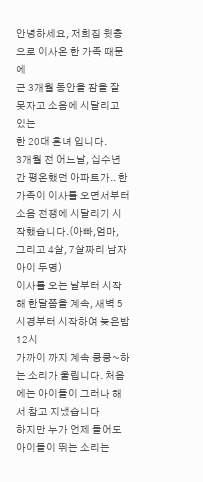안녕하세요, 저희집 윗층으로 이사온 한 가족 때문에
근 3개월 동안을 잠을 잘 못자고 소음에 시달리고 있는
한 20대 흔녀 입니다.
3개월 전 어느날, 십수년간 평온했던 아파트가.. 한 가족이 이사를 오면서부터
소음 전쟁에 시달리기 시작했습니다.(아빠,엄마, 그리고 4살, 7살짜리 남자아이 두명)
이사를 오는 날부터 시작해 한달쯤을 계속, 새벽 5시경부터 시작하여 늦은밤 12시
가까이 까지 계속 쿵쿵~하는 소리가 울립니다. 처음에는 아이들이 그러나 해서 참고 지냈습니다
하지만 누가 언제 들어도 아이들이 뛰는 소리는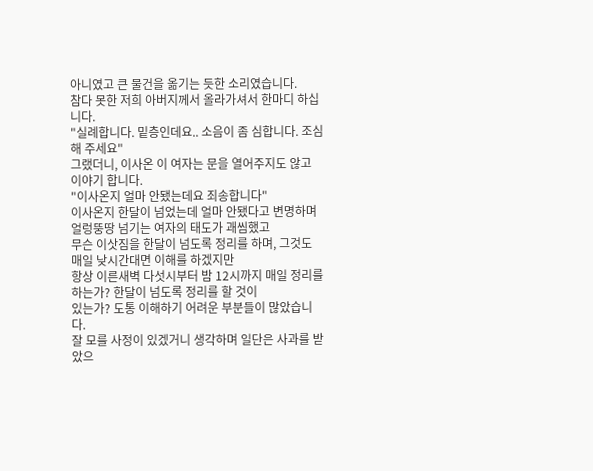아니였고 큰 물건을 옮기는 듯한 소리였습니다.
참다 못한 저희 아버지께서 올라가셔서 한마디 하십니다.
"실례합니다. 밑층인데요.. 소음이 좀 심합니다. 조심해 주세요"
그랬더니, 이사온 이 여자는 문을 열어주지도 않고 이야기 합니다.
"이사온지 얼마 안됐는데요 죄송합니다"
이사온지 한달이 넘었는데 얼마 안됐다고 변명하며 얼렁뚱땅 넘기는 여자의 태도가 괘씸했고
무슨 이삿짐을 한달이 넘도록 정리를 하며, 그것도 매일 낮시간대면 이해를 하겠지만
항상 이른새벽 다섯시부터 밤 12시까지 매일 정리를 하는가? 한달이 넘도록 정리를 할 것이
있는가? 도통 이해하기 어려운 부분들이 많았습니다.
잘 모를 사정이 있겠거니 생각하며 일단은 사과를 받았으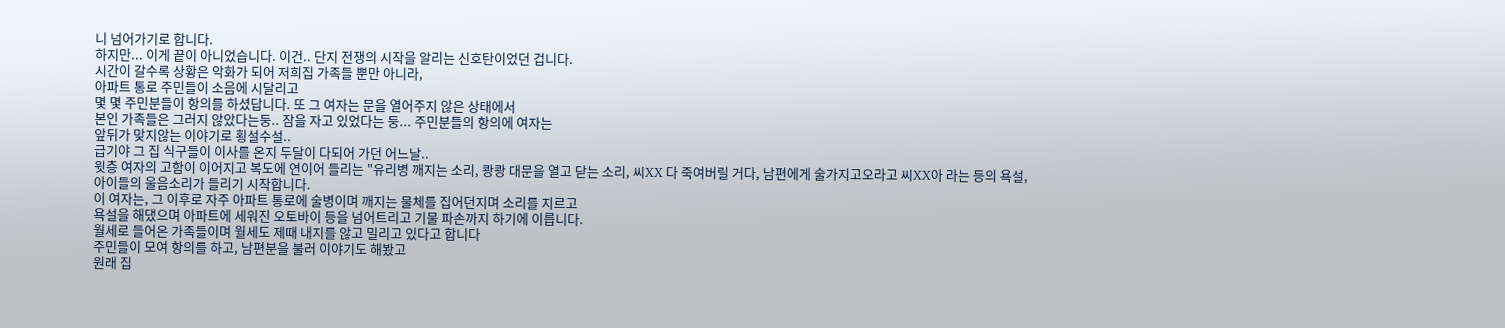니 넘어가기로 합니다.
하지만... 이게 끝이 아니었습니다. 이건.. 단지 전쟁의 시작을 알리는 신호탄이었던 겁니다.
시간이 갈수록 상황은 악화가 되어 저희집 가족들 뿐만 아니라,
아파트 통로 주민들이 소음에 시달리고
몇 몇 주민분들이 항의를 하셨답니다. 또 그 여자는 문을 열어주지 않은 상태에서
본인 가족들은 그러지 않았다는둥.. 잠을 자고 있었다는 둥... 주민분들의 항의에 여자는
앞뒤가 맞지않는 이야기로 횡설수설..
급기야 그 집 식구들이 이사를 온지 두달이 다되어 가던 어느날..
윗층 여자의 고함이 이어지고 복도에 연이어 들리는 "유리병 깨지는 소리, 쾅쾅 대문을 열고 닫는 소리, 씨XX 다 죽여버릴 거다, 남편에게 술가지고오라고 씨XX아 라는 등의 욕설,
아이들의 울음소리가 들리기 시작합니다.
이 여자는, 그 이후로 자주 아파트 통로에 술병이며 깨지는 물체를 집어던지며 소리를 지르고
욕설을 해댔으며 아파트에 세워진 오토바이 등을 넘어트리고 기물 파손까지 하기에 이릅니다.
월세로 들어온 가족들이며 월세도 제때 내지를 않고 밀리고 있다고 합니다
주민들이 모여 항의를 하고, 남편분을 불러 이야기도 해봤고
원래 집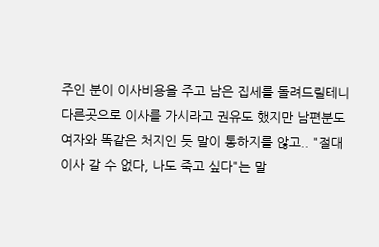주인 분이 이사비용을 주고 남은 집세를 돌려드릴테니 다른곳으로 이사를 가시라고 권유도 했지만 남편분도 여자와 똑같은 처지인 듯 말이 통하지를 않고.. "절대 이사 갈 수 없다, 나도 죽고 싶다"는 말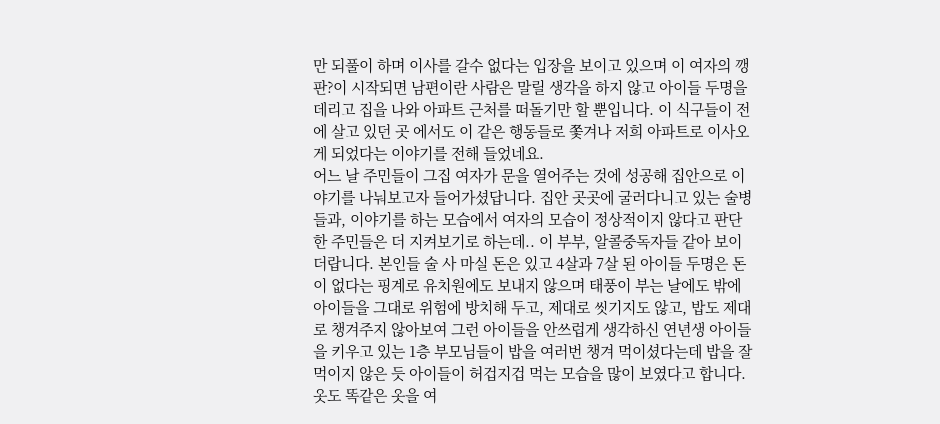만 되풀이 하며 이사를 갈수 없다는 입장을 보이고 있으며 이 여자의 깽판?이 시작되면 남편이란 사람은 말릴 생각을 하지 않고 아이들 두명을 데리고 집을 나와 아파트 근처를 떠돌기만 할 뿐입니다. 이 식구들이 전에 살고 있던 곳 에서도 이 같은 행동들로 쫓겨나 저희 아파트로 이사오게 되었다는 이야기를 전해 들었네요.
어느 날 주민들이 그집 여자가 문을 열어주는 것에 성공해 집안으로 이야기를 나눠보고자 들어가셨답니다. 집안 곳곳에 굴러다니고 있는 술병들과, 이야기를 하는 모습에서 여자의 모습이 정상적이지 않다고 판단한 주민들은 더 지켜보기로 하는데.. 이 부부, 알콜중독자들 같아 보이더랍니다. 본인들 술 사 마실 돈은 있고 4살과 7살 된 아이들 두명은 돈이 없다는 핑계로 유치원에도 보내지 않으며 태풍이 부는 날에도 밖에 아이들을 그대로 위험에 방치해 두고, 제대로 씻기지도 않고, 밥도 제대로 챙겨주지 않아보여 그런 아이들을 안쓰럽게 생각하신 연년생 아이들을 키우고 있는 1층 부모님들이 밥을 여러번 챙겨 먹이셨다는데 밥을 잘 먹이지 않은 듯 아이들이 허겁지겁 먹는 모습을 많이 보였다고 합니다. 옷도 똑같은 옷을 여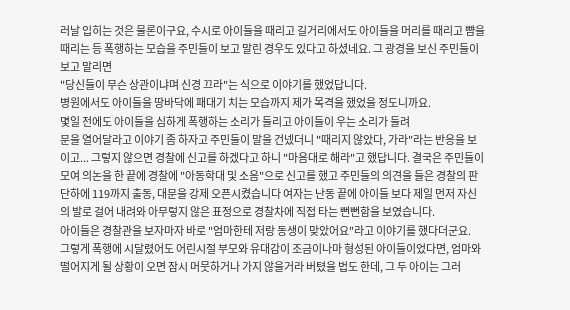러날 입히는 것은 물론이구요, 수시로 아이들을 때리고 길거리에서도 아이들을 머리를 때리고 뺨을 때리는 등 폭행하는 모습을 주민들이 보고 말린 경우도 있다고 하셨네요. 그 광경을 보신 주민들이 보고 말리면
"당신들이 무슨 상관이냐며 신경 끄라"는 식으로 이야기를 했었답니다.
병원에서도 아이들을 땅바닥에 패대기 치는 모습까지 제가 목격을 했었을 정도니까요.
몇일 전에도 아이들을 심하게 폭행하는 소리가 들리고 아이들이 우는 소리가 들려
문을 열어달라고 이야기 좀 하자고 주민들이 말을 건넸더니 "때리지 않았다, 가라"라는 반응을 보이고... 그렇지 않으면 경찰에 신고를 하겠다고 하니 "마음대로 해라"고 했답니다. 결국은 주민들이 모여 의논을 한 끝에 경찰에 "아동학대 및 소음"으로 신고를 했고 주민들의 의견을 들은 경찰의 판단하에 119까지 출동, 대문을 강제 오픈시켰습니다 여자는 난동 끝에 아이들 보다 제일 먼저 자신의 발로 걸어 내려와 아무렇지 않은 표정으로 경찰차에 직접 타는 뻔뻔함을 보였습니다.
아이들은 경찰관을 보자마자 바로 "엄마한테 저랑 동생이 맞았어요"라고 이야기를 했다더군요.
그렇게 폭행에 시달렸어도 어린시절 부모와 유대감이 조금이나마 형성된 아이들이었다면, 엄마와 떨어지게 될 상황이 오면 잠시 머뭇하거나 가지 않을거라 버텼을 법도 한데, 그 두 아이는 그러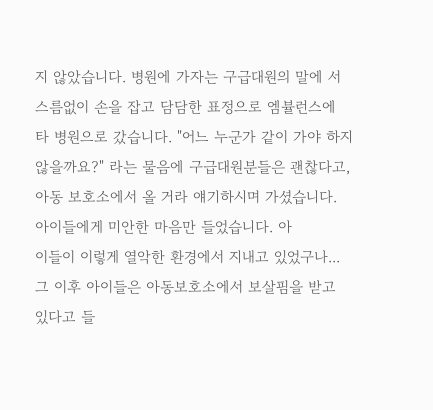지 않았습니다. 병원에 가자는 구급대원의 말에 서스름없이 손을 잡고 담담한 표정으로 엠뷸런스에 타 병원으로 갔습니다. "어느 누군가 같이 가야 하지 않을까요?" 라는 물음에 구급대원분들은 괜찮다고, 아동 보호소에서 올 거라 얘기하시며 가셨습니다. 아이들에게 미안한 마음만 들었습니다. 아
이들이 이렇게 열악한 환경에서 지내고 있었구나...
그 이후 아이들은 아동보호소에서 보살핌을 받고 있다고 들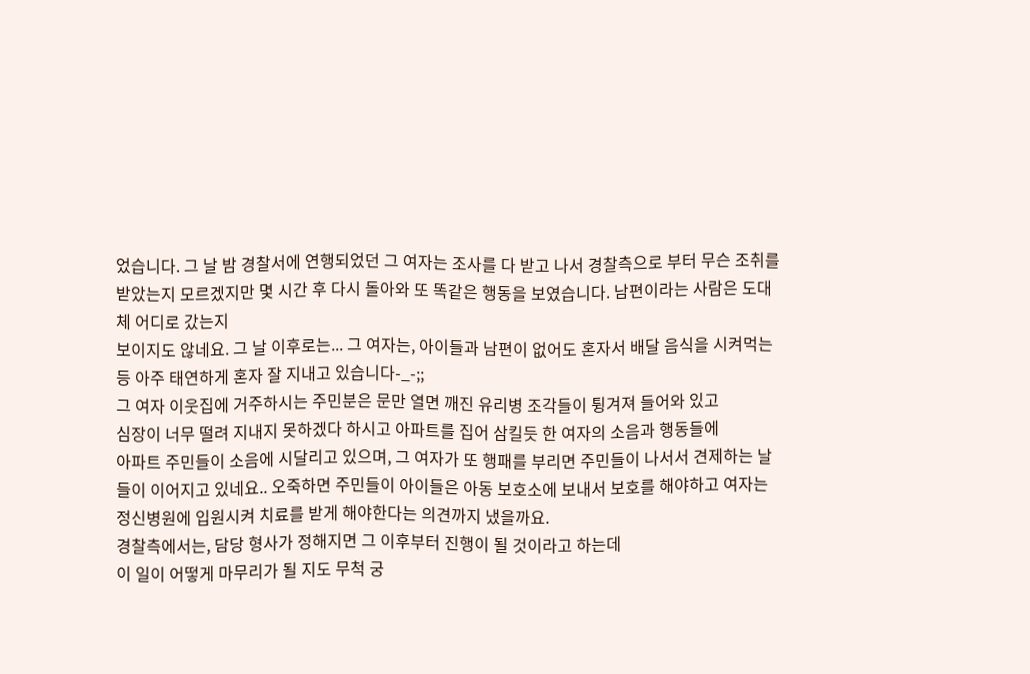었습니다. 그 날 밤 경찰서에 연행되었던 그 여자는 조사를 다 받고 나서 경찰측으로 부터 무슨 조취를 받았는지 모르겠지만 몇 시간 후 다시 돌아와 또 똑같은 행동을 보였습니다. 남편이라는 사람은 도대체 어디로 갔는지
보이지도 않네요. 그 날 이후로는... 그 여자는, 아이들과 남편이 없어도 혼자서 배달 음식을 시켜먹는등 아주 태연하게 혼자 잘 지내고 있습니다-_-;;
그 여자 이웃집에 거주하시는 주민분은 문만 열면 깨진 유리병 조각들이 튕겨져 들어와 있고
심장이 너무 떨려 지내지 못하겠다 하시고 아파트를 집어 삼킬듯 한 여자의 소음과 행동들에
아파트 주민들이 소음에 시달리고 있으며, 그 여자가 또 행패를 부리면 주민들이 나서서 견제하는 날들이 이어지고 있네요.. 오죽하면 주민들이 아이들은 아동 보호소에 보내서 보호를 해야하고 여자는 정신병원에 입원시켜 치료를 받게 해야한다는 의견까지 냈을까요.
경찰측에서는, 담당 형사가 정해지면 그 이후부터 진행이 될 것이라고 하는데
이 일이 어떻게 마무리가 될 지도 무척 궁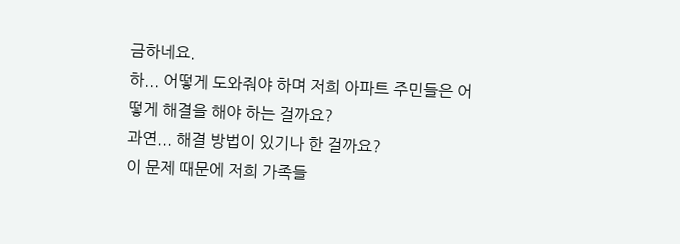금하네요.
하... 어떻게 도와줘야 하며 저희 아파트 주민들은 어떻게 해결을 해야 하는 걸까요?
과연... 해결 방법이 있기나 한 걸까요?
이 문제 때문에 저희 가족들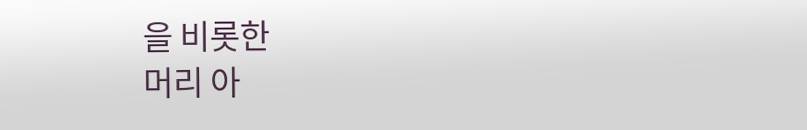을 비롯한
머리 아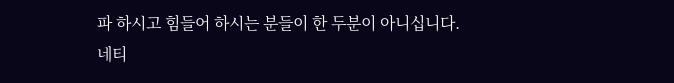파 하시고 힘들어 하시는 분들이 한 두분이 아니십니다.
네티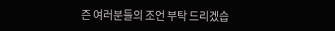즌 여러분들의 조언 부탁 드리겠습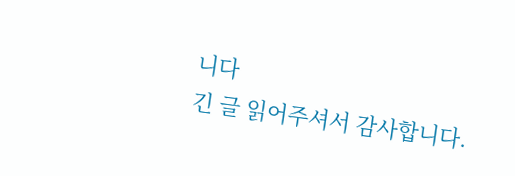니다
긴 글 읽어주셔서 감사합니다.